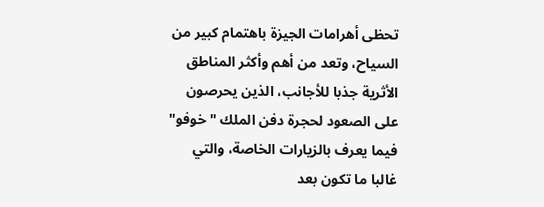تحظى أهرامات الجيزة باهتمام كبير من السياح، وتعد من أهم وأكثر المناطق الأثرية جذبا للأجانب، الذين يحرصون على الصعود لحجرة دفن الملك "خوفو" فيما يعرف بالزيارات الخاصة، والتي غالبا ما تكون بعد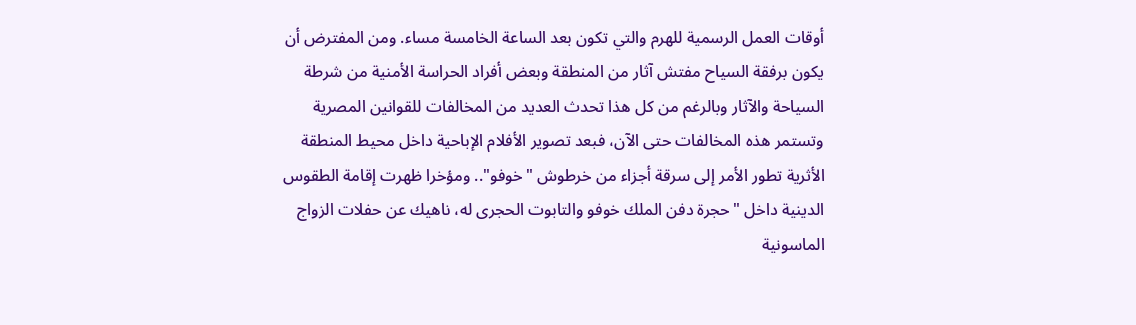أوقات العمل الرسمية للهرم والتي تكون بعد الساعة الخامسة مساء. ومن المفترض أن يكون برفقة السياح مفتش آثار من المنطقة وبعض أفراد الحراسة الأمنية من شرطة السياحة والآثار وبالرغم من كل هذا تحدث العديد من المخالفات للقوانين المصرية وتستمر هذه المخالفات حتى الآن، فبعد تصوير الأفلام الإباحية داخل محيط المنطقة الأثرية تطور الأمر إلى سرقة أجزاء من خرطوش "خوفو".. ومؤخرا ظهرت إقامة الطقوس الدينية داخل "حجرة دفن الملك خوفو والتابوت الحجرى له، ناهيك عن حفلات الزواج الماسونية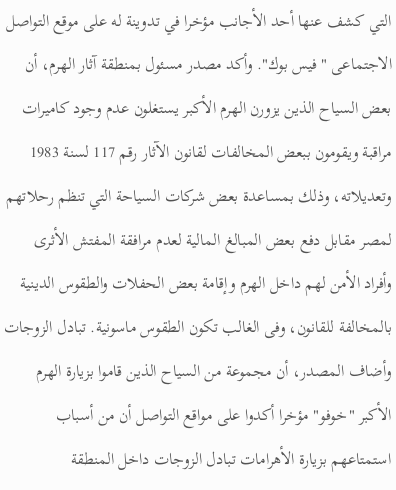التي كشف عنها أحد الأجانب مؤخرا في تدوينة له على موقع التواصل الاجتماعى "فيس بوك". وأكد مصدر مسئول بمنطقة آثار الهرم، أن بعض السياح الذين يزورن الهرم الأكبر يستغلون عدم وجود كاميرات مراقبة ويقومون ببعض المخالفات لقانون الآثار رقم 117 لسنة 1983 وتعديلاته، وذلك بمساعدة بعض شركات السياحة التي تنظم رحلاتهم لمصر مقابل دفع بعض المبالغ المالية لعدم مرافقة المفتش الأثرى وأفراد الأمن لهم داخل الهرم وإقامة بعض الحفلات والطقوس الدينية بالمخالفة للقانون، وفى الغالب تكون الطقوس ماسونية. تبادل الزوجات وأضاف المصدر، أن مجموعة من السياح الذين قاموا بزيارة الهرم الأكبر "خوفو" مؤخرا أكدوا على مواقع التواصل أن من أسباب استمتاعهم بزيارة الأهرامات تبادل الزوجات داخل المنطقة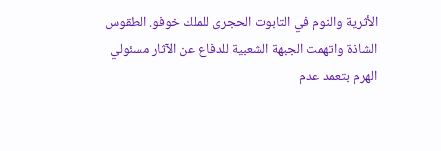الأثرية والنوم في التابوت الحجرى للملك خوفو. الطقوس الشاذة واتهمت الجبهة الشعبية للدفاع عن الآثار مسئولي الهرم بتعمد عدم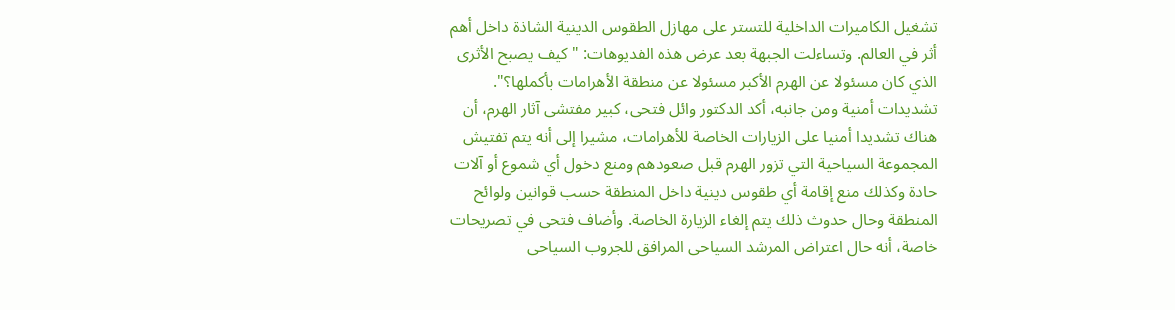تشغيل الكاميرات الداخلية للتستر على مهازل الطقوس الدينية الشاذة داخل أهم أثر في العالم. وتساءلت الجبهة بعد عرض هذه الفديوهات: "كيف يصبح الأثرى الذي كان مسئولا عن الهرم الأكبر مسئولا عن منطقة الأهرامات بأكملها؟". تشديدات أمنية ومن جانبه، أكد الدكتور وائل فتحى، كبير مفتشى آثار الهرم، أن هناك تشديدا أمنيا على الزيارات الخاصة للأهرامات، مشيرا إلى أنه يتم تفتيش المجموعة السياحية التي تزور الهرم قبل صعودهم ومنع دخول أي شموع أو آلات حادة وكذلك منع إقامة أي طقوس دينية داخل المنطقة حسب قوانين ولوائح المنطقة وحال حدوث ذلك يتم إلغاء الزيارة الخاصة. وأضاف فتحى في تصريحات خاصة، أنه حال اعتراض المرشد السياحى المرافق للجروب السياحى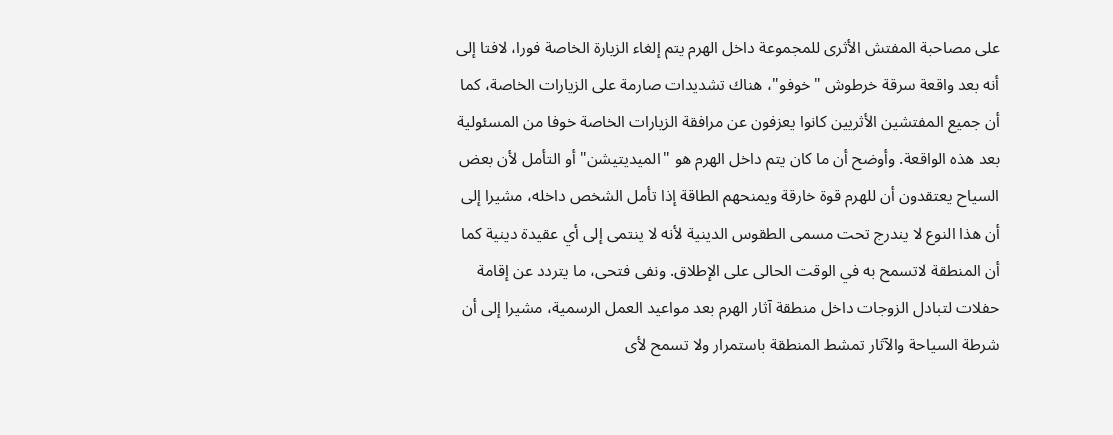على مصاحبة المفتش الأثرى للمجموعة داخل الهرم يتم إلغاء الزيارة الخاصة فورا، لافتا إلى أنه بعد واقعة سرقة خرطوش "خوفو"، هناك تشديدات صارمة على الزيارات الخاصة، كما أن جميع المفتشين الأثريين كانوا يعزفون عن مرافقة الزيارات الخاصة خوفا من المسئولية بعد هذه الواقعة. وأوضح أن ما كان يتم داخل الهرم هو "الميديتيشن" أو التأمل لأن بعض السياح يعتقدون أن للهرم قوة خارقة ويمنحهم الطاقة إذا تأمل الشخص داخله، مشيرا إلى أن هذا النوع لا يندرج تحت مسمى الطقوس الدينية لأنه لا ينتمى إلى أي عقيدة دينية كما أن المنطقة لاتسمح به في الوقت الحالى على الإطلاق. ونفى فتحى، ما يتردد عن إقامة حفلات لتبادل الزوجات داخل منطقة آثار الهرم بعد مواعيد العمل الرسمية، مشيرا إلى أن شرطة السياحة والآثار تمشط المنطقة باستمرار ولا تسمح لأى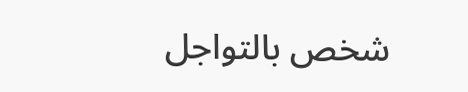شخص بالتواجل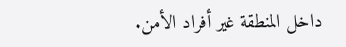داخل المنطقة غير أفراد الأمن.